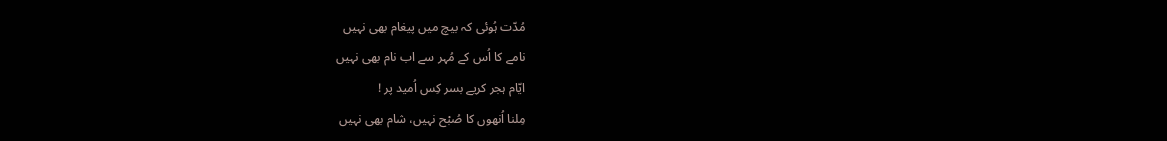مُدّت ہُوئی کہ بیچ میں پیغام بھی نہیں
نامے کا اُس کے مُہر سے اب نام بھی نہیں
ایّام ہجر کریے بسر کِس اُمید پر !
مِلنا اُنھوں کا صُبْح نہیں، شام بھی نہیں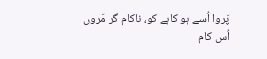پَروا اُسے ہو کاہے کو، ناکام گر مَروں
اُس کام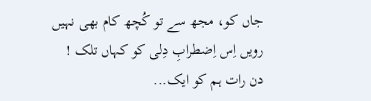جاں کو، مجھ سے تو کُچھ کام بھی نہیں
رویں اِس اِضطرابِ دِلی کو کہاں تلک !
دن رات ہم کو ایک...